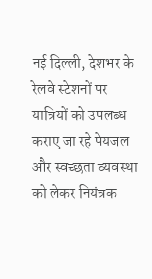नई दिल्ली, देशभर के रेलवे स्टेशनों पर यात्रियों को उपलब्ध कराए जा रहे पेयजल और स्वच्छता व्यवस्था को लेकर नियंत्रक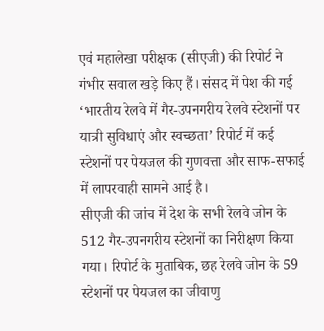एवं महालेखा परीक्षक (सीएजी) की रिपोर्ट ने गंभीर सवाल खड़े किए हैं। संसद में पेश की गई ‘भारतीय रेलवे में गैर-उपनगरीय रेलवे स्टेशनों पर यात्री सुविधाएं और स्वच्छता’ रिपोर्ट में कई स्टेशनों पर पेयजल की गुणवत्ता और साफ-सफाई में लापरवाही सामने आई है।
सीएजी की जांच में देश के सभी रेलवे जोन के 512 गैर-उपनगरीय स्टेशनों का निरीक्षण किया गया। रिपोर्ट के मुताबिक, छह रेलवे जोन के 59 स्टेशनों पर पेयजल का जीवाणु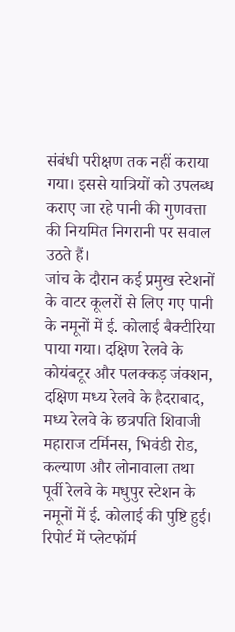संबंधी परीक्षण तक नहीं कराया गया। इससे यात्रियों को उपलब्ध कराए जा रहे पानी की गुणवत्ता की नियमित निगरानी पर सवाल उठते हैं।
जांच के दौरान कई प्रमुख स्टेशनों के वाटर कूलरों से लिए गए पानी के नमूनों में ई. कोलाई बैक्टीरिया पाया गया। दक्षिण रेलवे के कोयंबटूर और पलक्कड़ जंक्शन, दक्षिण मध्य रेलवे के हैदराबाद, मध्य रेलवे के छत्रपति शिवाजी महाराज टर्मिनस, भिवंडी रोड, कल्याण और लोनावाला तथा पूर्वी रेलवे के मधुपुर स्टेशन के नमूनों में ई. कोलाई की पुष्टि हुई।
रिपोर्ट में प्लेटफॉर्म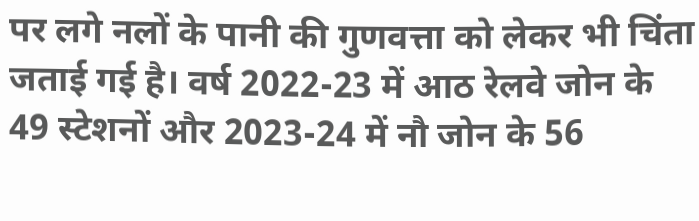पर लगे नलों के पानी की गुणवत्ता को लेकर भी चिंता जताई गई है। वर्ष 2022-23 में आठ रेलवे जोन के 49 स्टेशनों और 2023-24 में नौ जोन के 56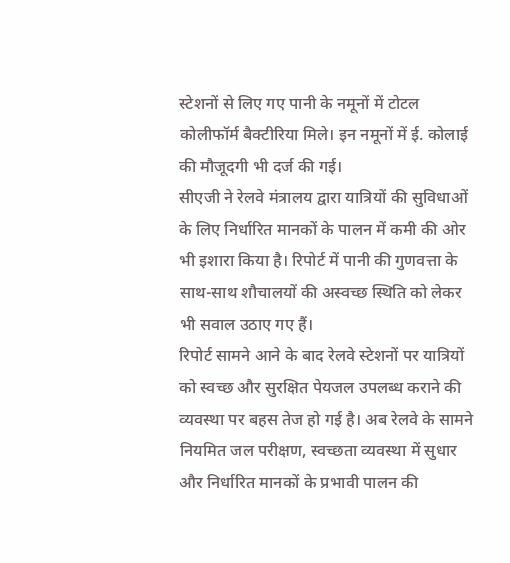स्टेशनों से लिए गए पानी के नमूनों में टोटल कोलीफॉर्म बैक्टीरिया मिले। इन नमूनों में ई. कोलाई की मौजूदगी भी दर्ज की गई।
सीएजी ने रेलवे मंत्रालय द्वारा यात्रियों की सुविधाओं के लिए निर्धारित मानकों के पालन में कमी की ओर भी इशारा किया है। रिपोर्ट में पानी की गुणवत्ता के साथ-साथ शौचालयों की अस्वच्छ स्थिति को लेकर भी सवाल उठाए गए हैं।
रिपोर्ट सामने आने के बाद रेलवे स्टेशनों पर यात्रियों को स्वच्छ और सुरक्षित पेयजल उपलब्ध कराने की व्यवस्था पर बहस तेज हो गई है। अब रेलवे के सामने नियमित जल परीक्षण, स्वच्छता व्यवस्था में सुधार और निर्धारित मानकों के प्रभावी पालन की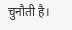चुनौती है।